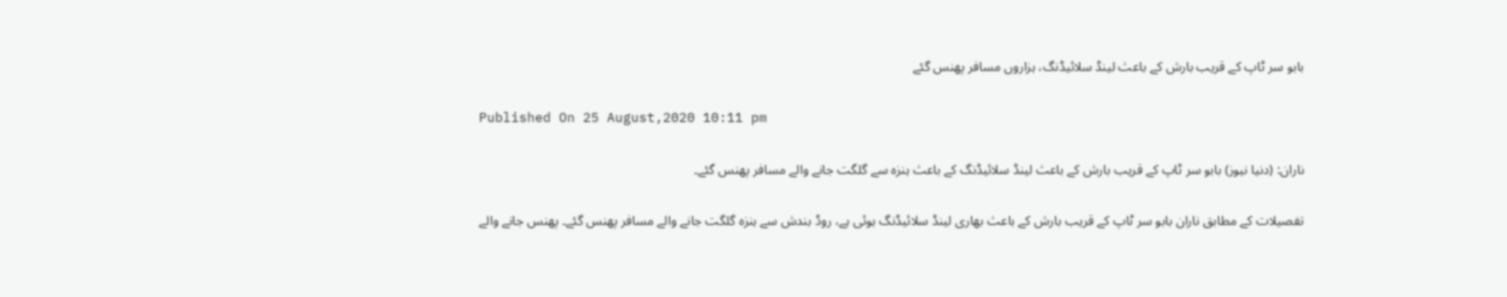بابو سر ٹاپ کے قریب بارش کے باعث لینڈ سلائیڈنگ، ہزاروں مسافر پھنس گئے

Published On 25 August,2020 10:11 pm

ناران: (دنیا نیوز) بابو سر ٹاپ کے قریب بارش کے باعث لینڈ سلائیڈنگ کے باعث ہنزہ سے گلگت جانے والے مسافر پھنس گئے۔

تفصیلات کے مطابق ناران بابو سر ٹاپ کے قریب بارش کے باعث بھاری لینڈ سلائیڈنگ ہوئی ہے، روڈ بندش سے ہنزہ گلگت جانے والے مسافر پھنس گئے۔ پھنس جانے والے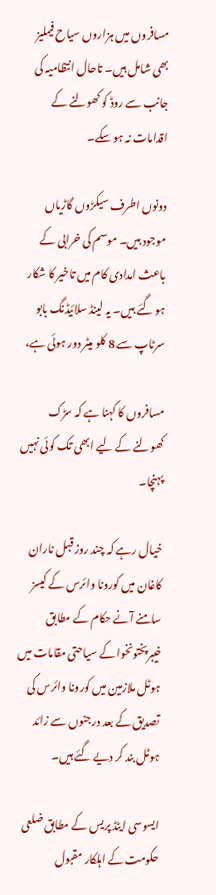مسافروں میں ہزاروں سیاح فیملیز بھی شامل ہیں۔ تاحال انتظامیہ کی جانب سے روڈ کو کھولنے کے اقدامات نہ ہو سکے۔

دونوں اطرف سیکڑوں گاڑیاں موجود ہیں۔ موسم کی خرابی کے باعث امدادی کام میں تاخیر کا شکار ہو گئے ہیں۔ یہ لینڈ سلائیڈنگ بابو سرٹاپ سے 8 کلو میٹر دور ہوئی ہے،

مسافروں کا کہنا ہے کہ سڑک کھولنے کے لیے ابھی تک کوئی نہیں پہنچا۔

خیال رہے کہ چند روز قبل ناران کاغان میں کورونا وائرس کے کیسز سامنے آنے حکام کے مطابق خیبرپختونخوا کے سیاحتی مقامات میں ہوٹل ملازمین میں کورونا وائرس کی تصدیق کے بعد درجنوں سے زائد ہوٹل بند کر دیے گئے ہیں۔

ایسوسی ایٹڈ پریس کے مطابق ضلعی حکومت کے اہلکار مقبول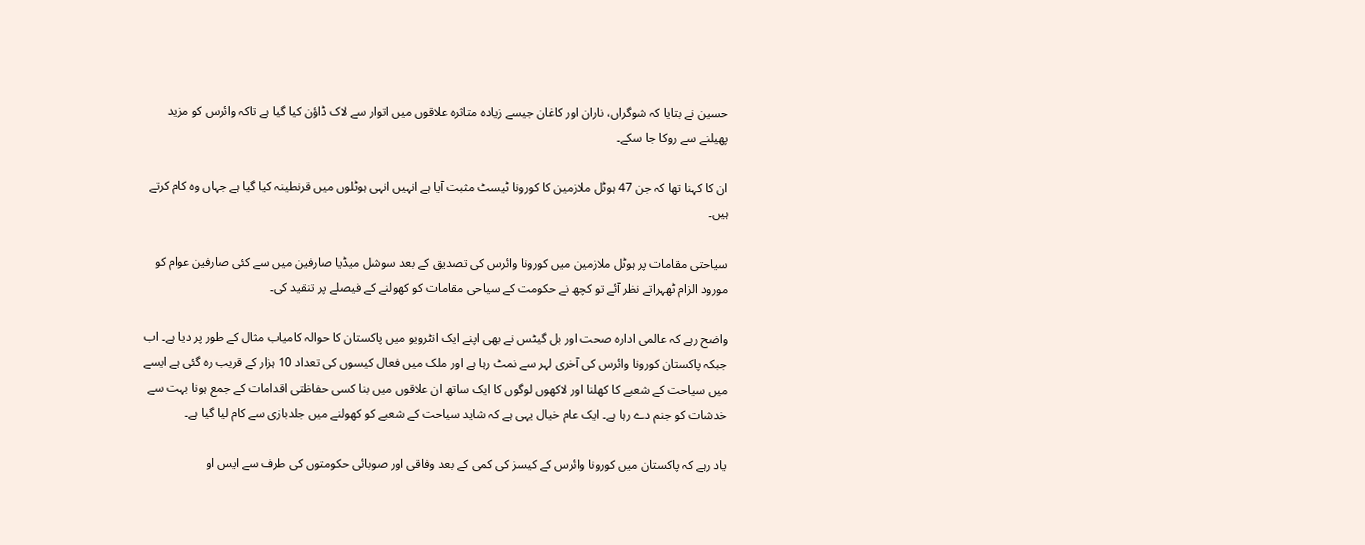حسین نے بتایا کہ شوگراں، ناران اور کاغان جیسے زیادہ متاثرہ علاقوں میں اتوار سے لاک ڈاؤن کیا گیا ہے تاکہ وائرس کو مزید پھیلنے سے روکا جا سکے۔

ان کا کہنا تھا کہ جن 47 ہوٹل ملازمین کا کورونا ٹیسٹ مثبت آیا ہے انہیں انہی ہوٹلوں میں قرنطینہ کیا گیا ہے جہاں وہ کام کرتے ہیں۔

سیاحتی مقامات پر ہوٹل ملازمین میں کورونا وائرس کی تصدیق کے بعد سوشل میڈیا صارفین میں سے کئی صارفین عوام کو مورود الزام ٹھہراتے نظر آئے تو کچھ نے حکومت کے سیاحی مقامات کو کھولنے کے فیصلے پر تنقید کی۔

واضح رہے کہ عالمی ادارہ صحت اور بل گیٹس نے بھی اپنے ایک انٹرویو میں پاکستان کا حوالہ کامیاب مثال کے طور پر دیا ہے۔ اب جبکہ پاکستان کورونا وائرس کی آخری لہر سے نمٹ رہا ہے اور ملک میں فعال کیسوں کی تعداد 10 ہزار کے قریب رہ گئی ہے ایسے میں سیاحت کے شعبے کا کھلنا اور لاکھوں لوگوں کا ایک ساتھ ان علاقوں میں بنا کسی حفاظتی اقدامات کے جمع ہونا بہت سے خدشات کو جنم دے رہا ہے۔ ایک عام خیال یہی ہے کہ شاید سیاحت کے شعبے کو کھولنے میں جلدبازی سے کام لیا گیا ہے۔

یاد رہے کہ پاکستان میں کورونا وائرس کے کیسز کی کمی کے بعد وفاقی اور صوبائی حکومتوں کی طرف سے ایس او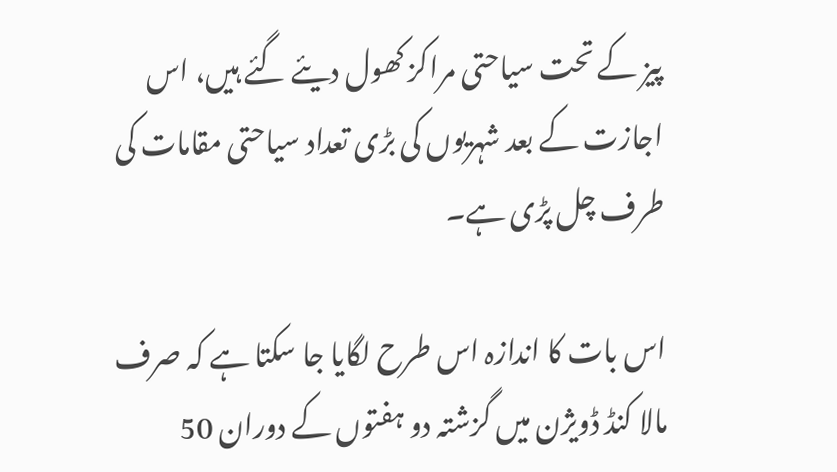پیز کے تحت سیاحتی مراکز کھول دیئے گئے ہیں، اس اجازت کے بعد شہریوں کی بڑی تعداد سیاحتی مقامات کی طرف چل پڑی ہے۔

اس بات کا اندازہ اس طرح لگایا جا سکتا ہے کہ صرف مالا کنڈ ڈویژن میں گزشتہ دو ہفتوں کے دوران 50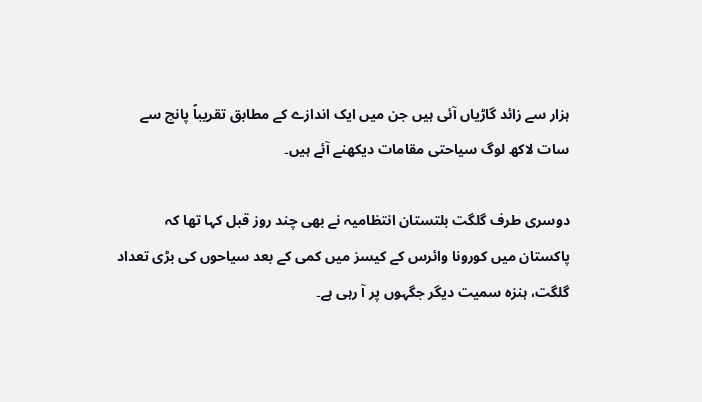ہزار سے زائد گاڑیاں آئی ہیں جن میں ایک اندازے کے مطابق تقریباً پانچ سے سات لاکھ لوگ سیاحتی مقامات دیکھنے آئے ہیں۔

دوسری طرف گلگت بلتستان انتظامیہ نے بھی چند روز قبل کہا تھا کہ پاکستان میں کورونا وائرس کے کیسز میں کمی کے بعد سیاحوں کی بڑی تعداد گلگت، ہنزہ سمیت دیگر جگہوں پر آ رہی ہے۔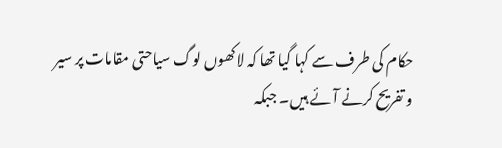حکام کی طرف سے کہا گیا تھا کہ لاکھوں لوگ سیاحتی مقامات پر سیر و تفریح کرنے آئے ہیں۔ جبکہ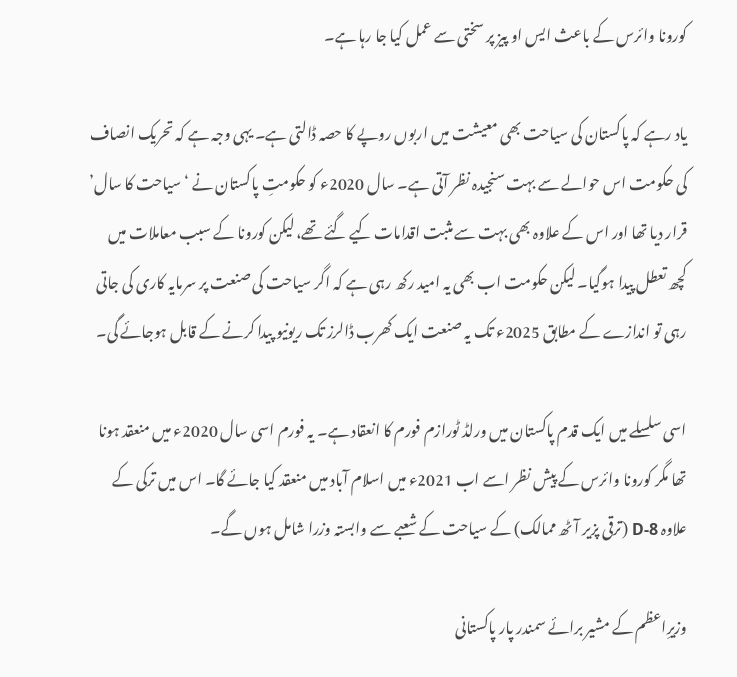کورونا وائرس کے باعث ایس او پیز پر سختی سے عمل کیا جا رہا ہے۔

یاد رہے کہ پاکستان کی سیاحت بھی معیشت میں اربوں روپے کا حصہ ڈالتی ہے۔ یہی وجہ ہے کہ تحریک انصاف کی حکومت اس حوالے سے بہت سنجیدہ نظر آتی ہے۔ سال 2020ء کو حکومتِ پاکستان نے ‘سیاحت کا سال’ قرار دیا تھا اور اس کے علاوہ بھی بہت سے مثبت اقدامات کیے گئے تھے، لیکن کورونا کے سبب معاملات میں کچھ تعطل پیدا ہوگیا۔ لیکن حکومت اب بھی یہ امید رکھ رہی ہے کہ اگر سیاحت کی صنعت پر سرمایہ کاری کی جاتی رہی تو اندازے کے مطابق 2025ء تک یہ صنعت ایک کھرب ڈالرز تک ریونیو پیدا کرنے کے قابل ہوجائے گی۔

اسی سلسلے میں ایک قدم پاکستان میں ورلڈ ٹورازم فورم کا انعقاد ہے۔ یہ فورم اسی سال 2020ء میں منعقد ہونا تھا مگر کورونا وائرس کے پیش نظر اسے اب 2021ء میں اسلام آباد میں منعقد کیا جائے گا۔ اس میں ترکی کے علاوہ 8-D (ترقی پزیر آٹھ ممالک) کے سیاحت کے شعبے سے وابستہ وزرا شامل ہوں گے۔

وزیرِاعظم کے مشیر برائے سمندر پار پاکستانی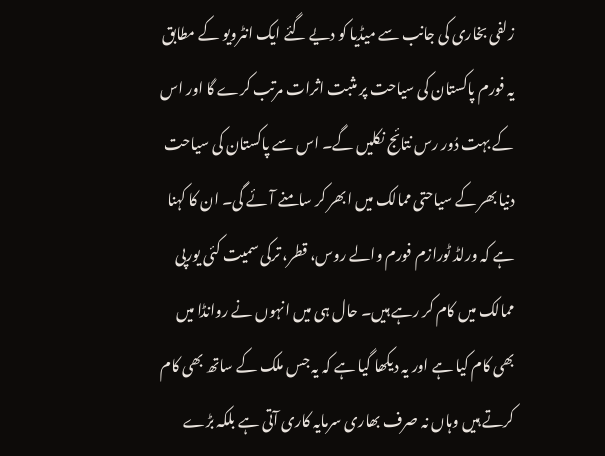زلفی بخاری کی جانب سے میڈیا کو دیے گئے ایک انٹرویو کے مطابق یہ فورم پاکستان کی سیاحت پر مثبت اثرات مرتب کرے گا اور اس کے بہت دُور رس نتائج نکلیں گے۔ اس سے پاکستان کی سیاحت دنیا بھر کے سیاحتی ممالک میں ابھر کر سامنے آئے گی۔ ان کا کہنا ہے کہ ورلڈ ٹورازم فورم والے روس، قطر، ترکی سمیت کئی یورپی ممالک میں کام کر رہے ہیں۔ حال ہی میں انہوں نے روانڈا میں بھی کام کیا ہے اور یہ دیکھا گیا ہے کہ یہ جس ملک کے ساتھ بھی کام کرتے ہیں وہاں نہ صرف بھاری سرمایہ کاری آتی ہے بلکہ بڑے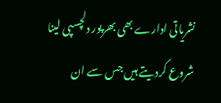نشریاتی ادارے بھی بھرپور دلچسپی لینا شروع کردیتے ہیں جس سے ان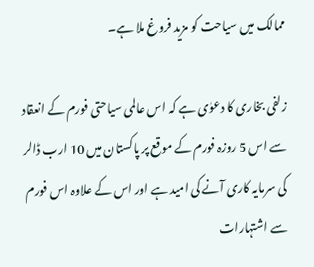ممالک میں سیاحت کو مزید فروغ ملا ہے۔

زلفی بخاری کا دعوٰی ہے کہ اس عالمی سیاحتی فورم کے انعقاد سے اس 5 روزہ فورم کے موقع پر پاکستان میں 10 ارب ڈالر کی سرمایہ کاری آنے کی امید ہے اور اس کے علاوہ اس فورم سے اشتہارات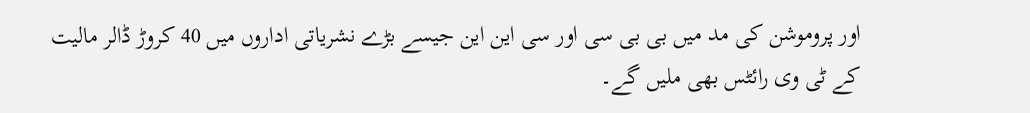اور پروموشن کی مد میں بی بی سی اور سی این این جیسے بڑے نشریاتی اداروں میں 40 کروڑ ڈالر مالیت کے ٹی وی رائٹس بھی ملیں گے۔